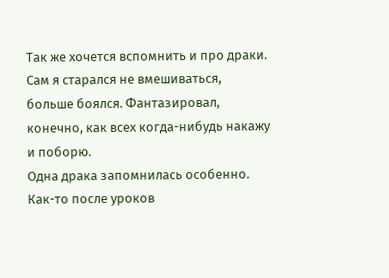Так же хочется вспомнить и про драки. Сам я старался не вмешиваться, больше боялся. Фантазировал, конечно, как всех когда-нибудь накажу и поборю.
Одна драка запомнилась особенно. Как-то после уроков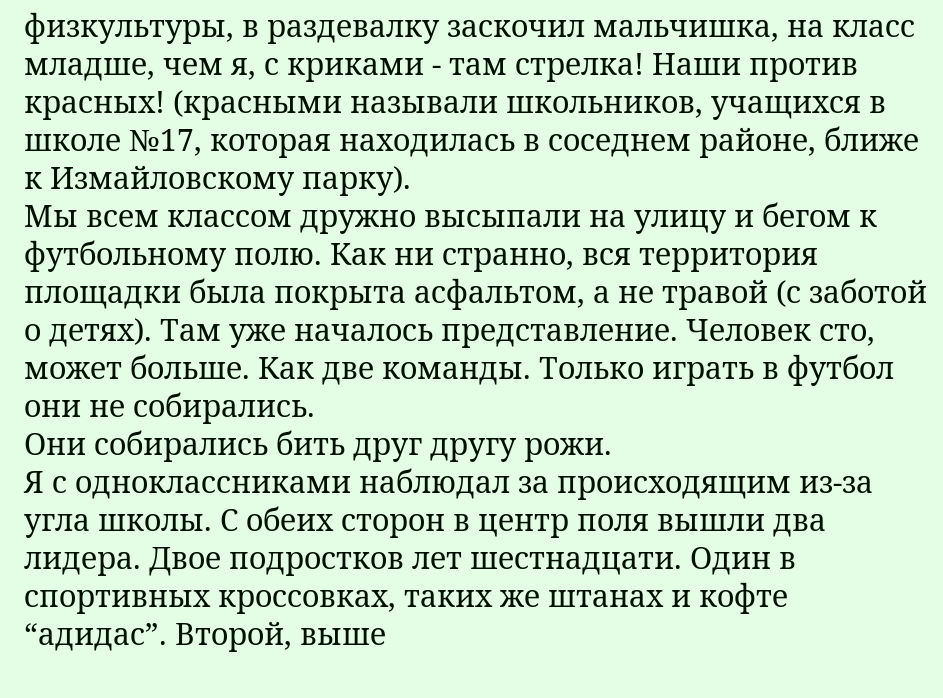физкультуры, в раздевалку заскочил мальчишка, на класс младше, чем я, с криками - там стрелка! Наши против красных! (красными называли школьников, учащихся в школе №17, которая находилась в соседнем районе, ближе к Измайловскому парку).
Мы всем классом дружно высыпали на улицу и бегом к футбольному полю. Как ни странно, вся территория площадки была покрыта асфальтом, а не травой (с заботой о детях). Там уже началось представление. Человек сто, может больше. Как две команды. Только играть в футбол они не собирались.
Они собирались бить друг другу рожи.
Я с одноклассниками наблюдал за происходящим из-за угла школы. С обеих сторон в центр поля вышли два лидера. Двое подростков лет шестнадцати. Один в спортивных кроссовках, таких же штанах и кофте “адидас”. Второй, выше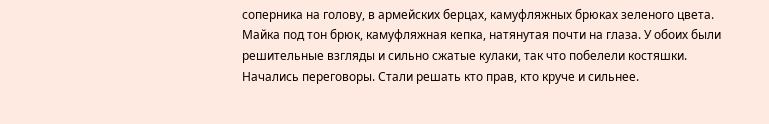соперника на голову, в армейских берцах, камуфляжных брюках зеленого цвета. Майка под тон брюк, камуфляжная кепка, натянутая почти на глаза. У обоих были решительные взгляды и сильно сжатые кулаки, так что побелели костяшки.
Начались переговоры. Стали решать кто прав, кто круче и сильнее.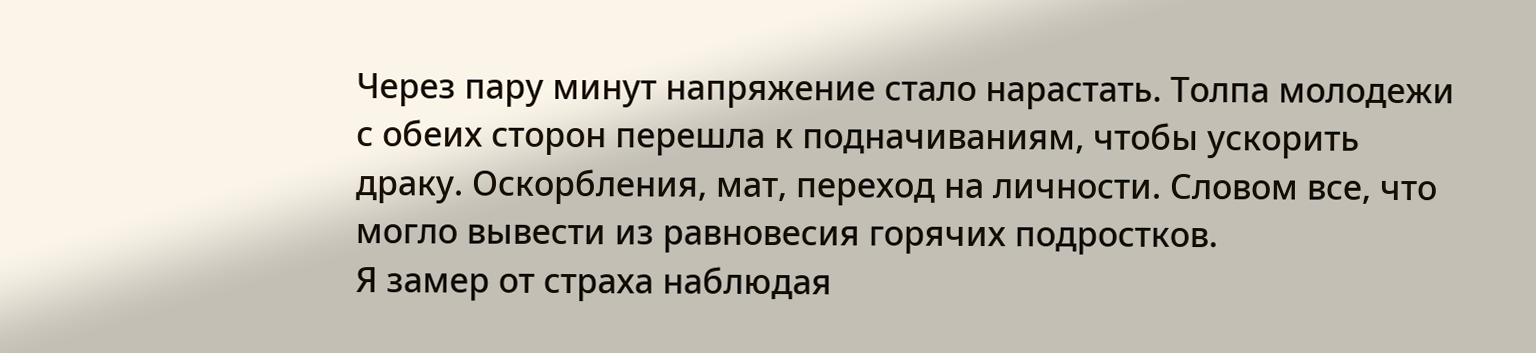Через пару минут напряжение стало нарастать. Толпа молодежи с обеих сторон перешла к подначиваниям, чтобы ускорить драку. Оскорбления, мат, переход на личности. Словом все, что могло вывести из равновесия горячих подростков.
Я замер от страха наблюдая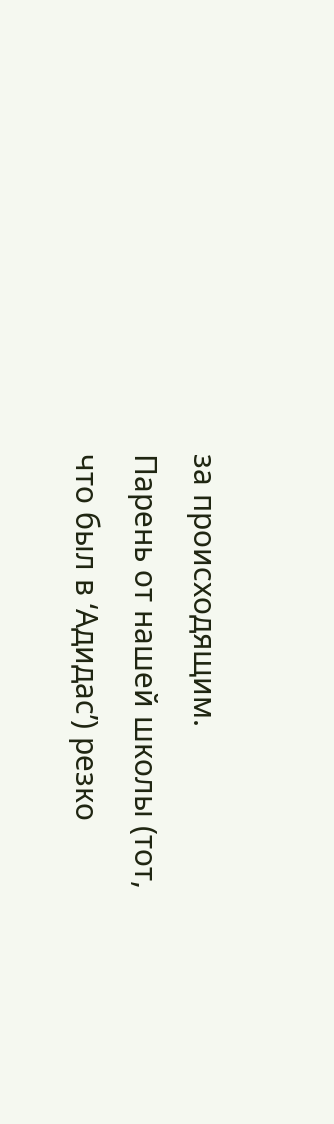за происходящим.
Парень от нашей школы (тот, что был в ‘Адидас’) резко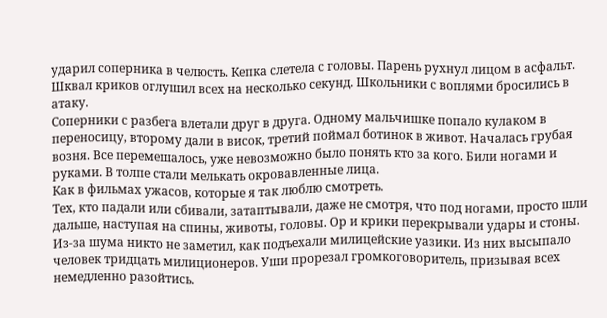ударил соперника в челюсть. Кепка слетела с головы. Парень рухнул лицом в асфальт. Шквал криков оглушил всех на несколько секунд. Школьники с воплями бросились в атаку.
Соперники с разбега влетали друг в друга. Одному мальчишке попало кулаком в переносицу, второму дали в висок, третий поймал ботинок в живот. Началась грубая возня. Все перемешалось, уже невозможно было понять кто за кого. Били ногами и руками. В толпе стали мелькать окровавленные лица.
Как в фильмах ужасов, которые я так люблю смотреть.
Тех, кто падали или сбивали, затаптывали, даже не смотря, что под ногами, просто шли дальше, наступая на спины, животы, головы. Ор и крики перекрывали удары и стоны.
Из-за шума никто не заметил, как подъехали милицейские уазики. Из них высыпало человек тридцать милиционеров. Уши прорезал громкоговоритель, призывая всех немедленно разойтись.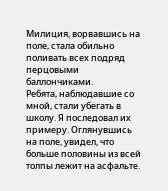Милиция, ворвавшись на поле, стала обильно поливать всех подряд перцовыми баллончиками.
Ребята, наблюдавшие со мной, стали убегать в школу. Я последовал их примеру. Оглянувшись на поле, увидел, что больше половины из всей толпы лежит на асфальте.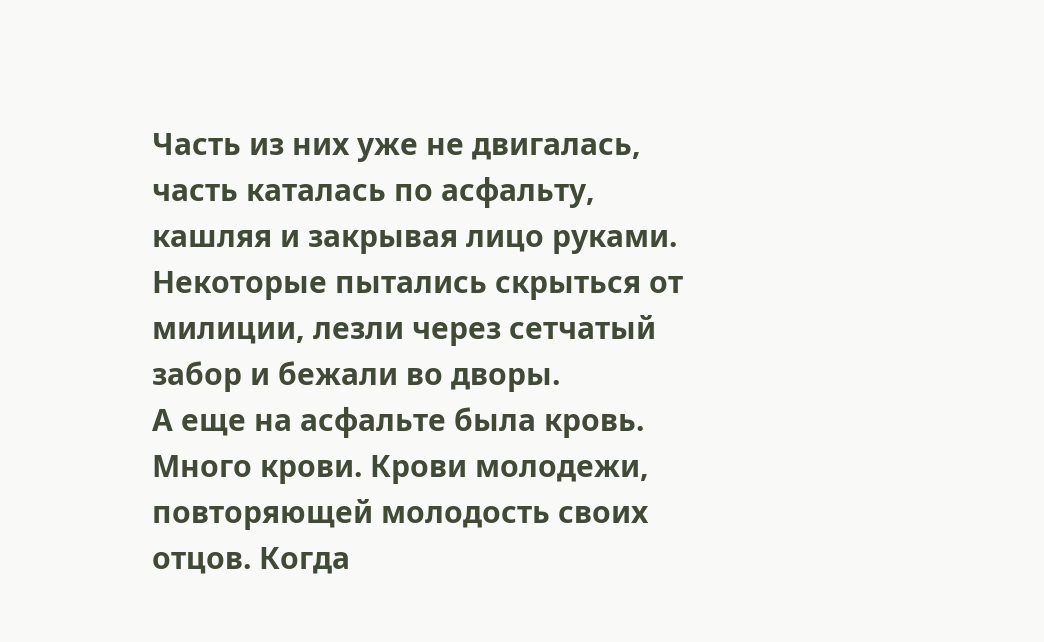Часть из них уже не двигалась, часть каталась по асфальту, кашляя и закрывая лицо руками. Некоторые пытались скрыться от милиции, лезли через сетчатый забор и бежали во дворы.
А еще на асфальте была кровь. Много крови. Крови молодежи, повторяющей молодость своих отцов. Когда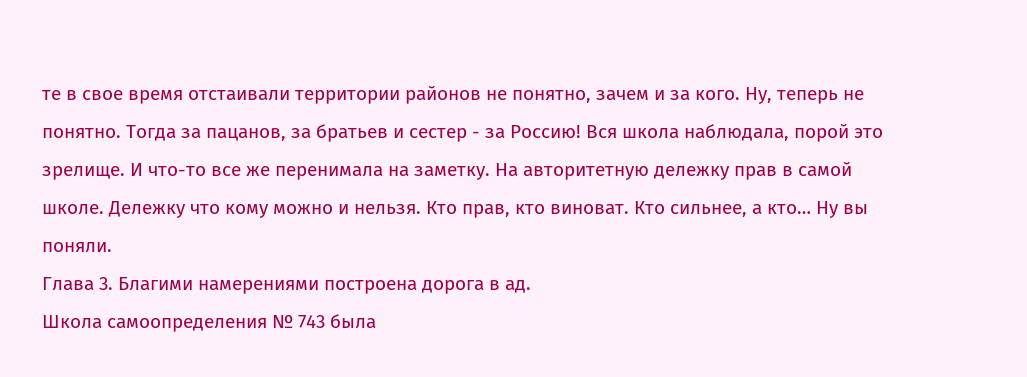те в свое время отстаивали территории районов не понятно, зачем и за кого. Ну, теперь не понятно. Тогда за пацанов, за братьев и сестер - за Россию! Вся школа наблюдала, порой это зрелище. И что-то все же перенимала на заметку. На авторитетную дележку прав в самой школе. Дележку что кому можно и нельзя. Кто прав, кто виноват. Кто сильнее, а кто… Ну вы поняли.
Глава 3. Благими намерениями построена дорога в ад.
Школа самоопределения № 743 была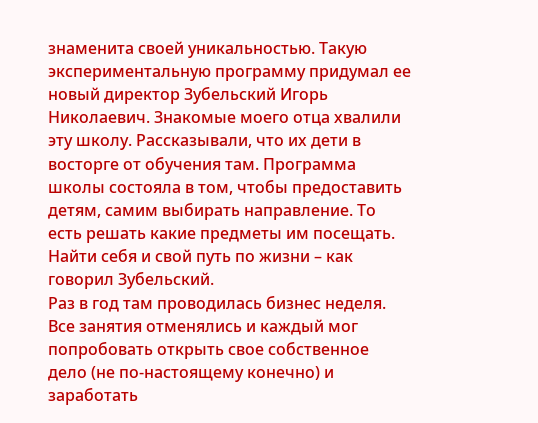знаменита своей уникальностью. Такую экспериментальную программу придумал ее новый директор Зубельский Игорь Николаевич. Знакомые моего отца хвалили эту школу. Рассказывали, что их дети в восторге от обучения там. Программа школы состояла в том, чтобы предоставить детям, самим выбирать направление. То есть решать какие предметы им посещать. Найти себя и свой путь по жизни – как говорил Зубельский.
Раз в год там проводилась бизнес неделя. Все занятия отменялись и каждый мог попробовать открыть свое собственное дело (не по-настоящему конечно) и заработать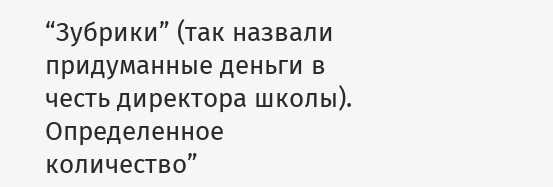“Зубрики” (так назвали придуманные деньги в честь директора школы). Определенное количество”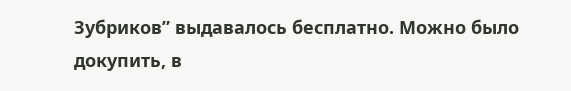Зубриков” выдавалось бесплатно. Можно было докупить, в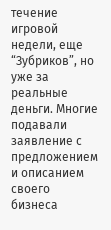течение игровой недели, еще “Зубриков”, но уже за реальные деньги. Многие подавали заявление с предложением и описанием своего бизнеса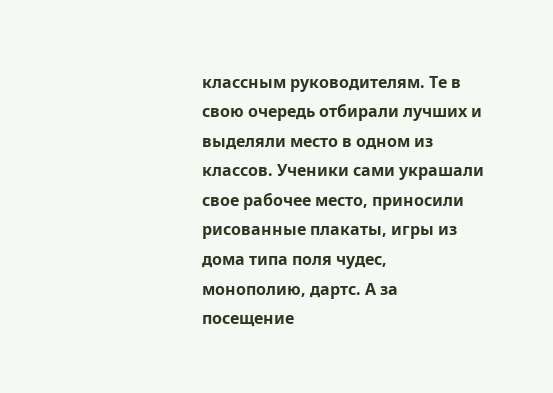классным руководителям. Те в свою очередь отбирали лучших и выделяли место в одном из классов. Ученики сами украшали свое рабочее место, приносили рисованные плакаты, игры из дома типа поля чудес, монополию, дартс. А за посещение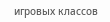игровых классов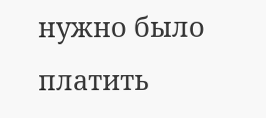нужно было платить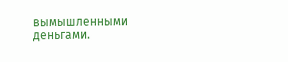вымышленными деньгами.